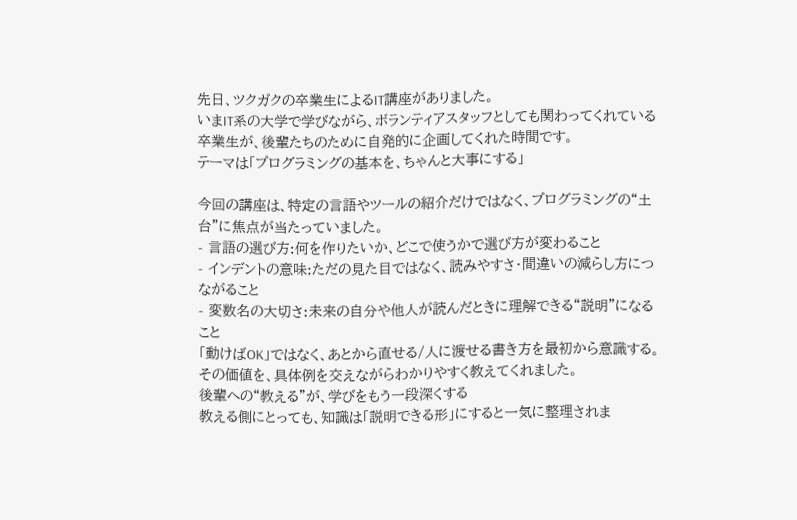先日、ツクガクの卒業生によるIT講座がありました。
いまIT系の大学で学びながら、ボランティアスタッフとしても関わってくれている卒業生が、後輩たちのために自発的に企画してくれた時間です。
テーマは「プログラミングの基本を、ちゃんと大事にする」

今回の講座は、特定の言語やツールの紹介だけではなく、プログラミングの“土台”に焦点が当たっていました。
- 言語の選び方:何を作りたいか、どこで使うかで選び方が変わること
- インデントの意味:ただの見た目ではなく、読みやすさ・間違いの減らし方につながること
- 変数名の大切さ:未来の自分や他人が読んだときに理解できる“説明”になること
「動けばOK」ではなく、あとから直せる/人に渡せる書き方を最初から意識する。
その価値を、具体例を交えながらわかりやすく教えてくれました。
後輩への“教える”が、学びをもう一段深くする
教える側にとっても、知識は「説明できる形」にすると一気に整理されま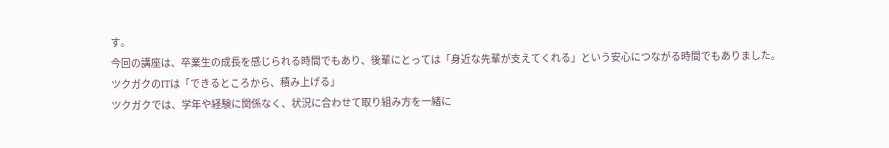す。
今回の講座は、卒業生の成長を感じられる時間でもあり、後輩にとっては「身近な先輩が支えてくれる」という安心につながる時間でもありました。
ツクガクのITは「できるところから、積み上げる」
ツクガクでは、学年や経験に関係なく、状況に合わせて取り組み方を一緒に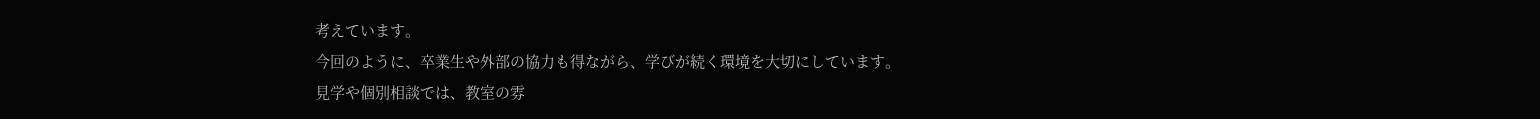考えています。
今回のように、卒業生や外部の協力も得ながら、学びが続く環境を大切にしています。
見学や個別相談では、教室の雰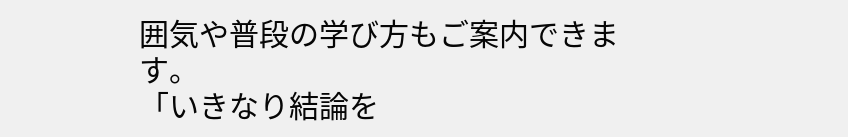囲気や普段の学び方もご案内できます。
「いきなり結論を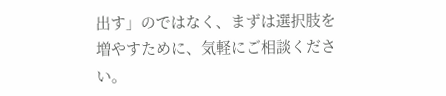出す」のではなく、まずは選択肢を増やすために、気軽にご相談ください。